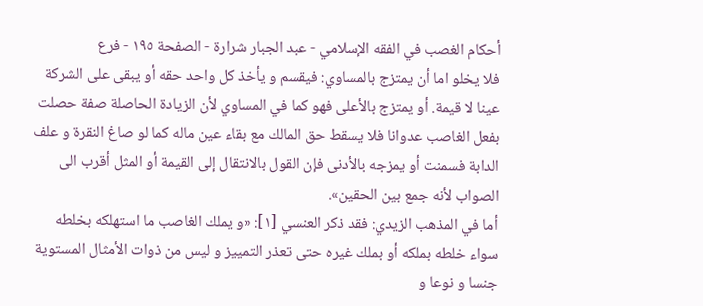أحكام الغصب في الفقه الإسلامي - عبد الجبار شرارة - الصفحة ١٩٥ - فرع
فلا يخلو اما أن يمتزج بالمساوي: فيقسم و يأخذ كل واحد حقه أو يبقى على الشركة عينا لا قيمة. أو يمتزج بالأعلى فهو كما في المساوي لأن الزيادة الحاصلة صفة حصلت بفعل الغاصب عدوانا فلا يسقط حق المالك مع بقاء عين ماله كما لو صاغ النقرة و علف الدابة فسمنت أو يمزجه بالأدنى فإن القول بالانتقال إلى القيمة أو المثل أقرب الى الصواب لأنه جمع بين الحقين».
أما في المذهب الزيدي: فقد ذكر العنسي [١]: «و يملك الغاصب ما استهلكه بخلطه سواء خلطه بملكه أو بملك غيره حتى تعذر التمييز و ليس من ذوات الأمثال المستوية جنسا و نوعا و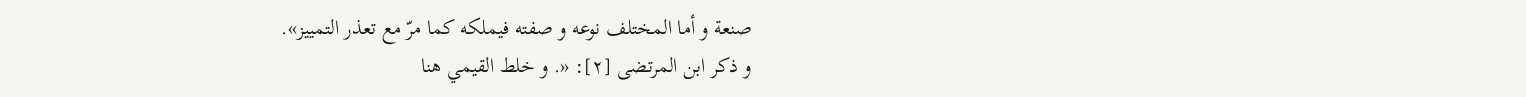صنعة و أما المختلف نوعه و صفته فيملكه كما مرّ مع تعذر التمييز».
و ذكر ابن المرتضى [٢]: «. و خلط القيمي هنا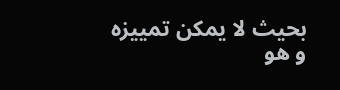بحيث لا يمكن تمييزه و هو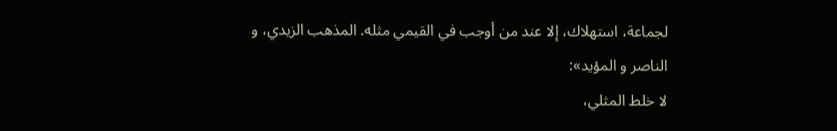لجماعة، استهلاك، إلا عند من أوجب في القيمي مثله. المذهب الزيدي، و الناصر و المؤيد»:
لا خلط المثلي،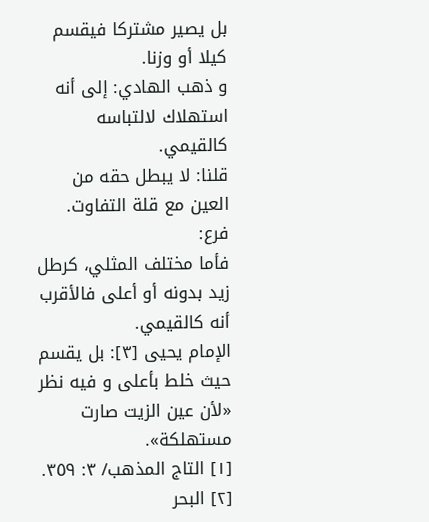بل يصير مشتركا فيقسم كيلا أو وزنا.
و ذهب الهادي: إلى أنه استهلاك لالتباسه كالقيمي.
قلنا: لا يبطل حقه من العين مع قلة التفاوت.
فرع:
فأما مختلف المثلي، كرطل زيد بدونه أو أعلى فالأقرب أنه كالقيمي.
الإمام يحيى [٣]: بل يقسم حيث خلط بأعلى و فيه نظر «لأن عين الزيت صارت مستهلكة».
[١] التاج المذهب/ ٣: ٣٥٩.
[٢] البحر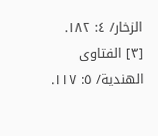الزخار/ ٤: ١٨٢.
[٣] الفتاوى الهندية/ ٥: ١١٧.